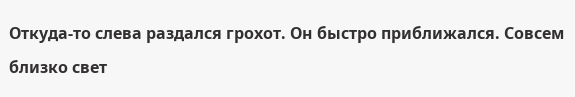Откуда-то слева раздался грохот. Он быстро приближался. Совсем близко свет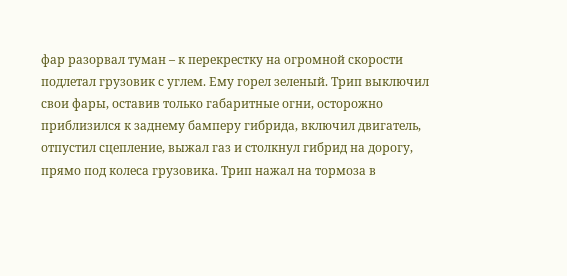фар разорвал туман – к перекрестку на огромной скорости подлетал грузовик с углем. Ему горел зеленый. Трип выключил свои фары, оставив только габаритные огни, осторожно приблизился к заднему бамперу гибрида, включил двигатель, отпустил сцепление, выжал газ и столкнул гибрид на дорогу, прямо под колеса грузовика. Трип нажал на тормоза в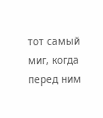тот самый миг, когда перед ним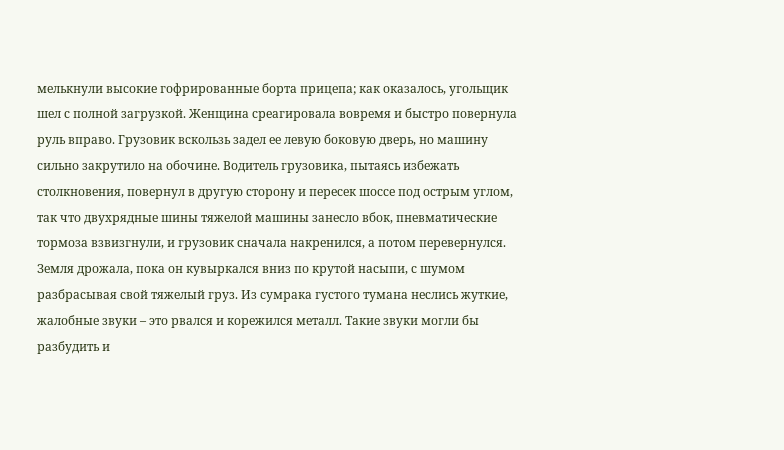мелькнули высокие гофрированные борта прицепа; как оказалось, угольщик шел с полной загрузкой. Женщина среагировала вовремя и быстро повернула руль вправо. Грузовик вскользь задел ее левую боковую дверь, но машину сильно закрутило на обочине. Водитель грузовика, пытаясь избежать столкновения, повернул в другую сторону и пересек шоссе под острым углом, так что двухрядные шины тяжелой машины занесло вбок, пневматические тормоза взвизгнули, и грузовик сначала накренился, а потом перевернулся. Земля дрожала, пока он кувыркался вниз по крутой насыпи, с шумом разбрасывая свой тяжелый груз. Из сумрака густого тумана неслись жуткие, жалобные звуки – это рвался и корежился металл. Такие звуки могли бы разбудить и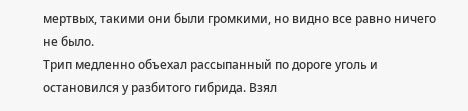мертвых, такими они были громкими, но видно все равно ничего не было.
Трип медленно объехал рассыпанный по дороге уголь и остановился у разбитого гибрида. Взял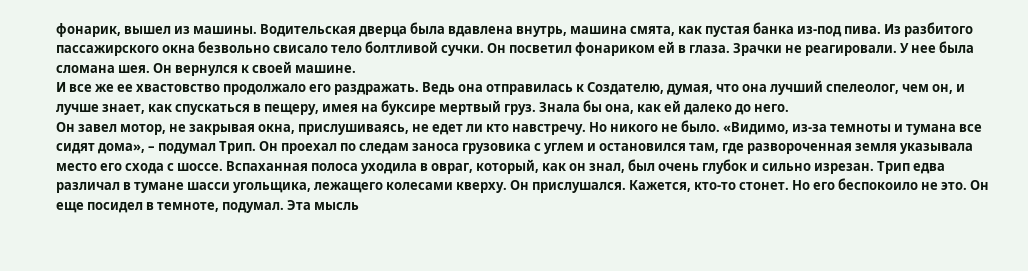фонарик, вышел из машины. Водительская дверца была вдавлена внутрь, машина смята, как пустая банка из-под пива. Из разбитого пассажирского окна безвольно свисало тело болтливой сучки. Он посветил фонариком ей в глаза. Зрачки не реагировали. У нее была сломана шея. Он вернулся к своей машине.
И все же ее хвастовство продолжало его раздражать. Ведь она отправилась к Создателю, думая, что она лучший спелеолог, чем он, и лучше знает, как спускаться в пещеру, имея на буксире мертвый груз. Знала бы она, как ей далеко до него.
Он завел мотор, не закрывая окна, прислушиваясь, не едет ли кто навстречу. Но никого не было. «Видимо, из-за темноты и тумана все сидят дома», – подумал Трип. Он проехал по следам заноса грузовика с углем и остановился там, где развороченная земля указывала место его схода с шоссе. Вспаханная полоса уходила в овраг, который, как он знал, был очень глубок и сильно изрезан. Трип едва различал в тумане шасси угольщика, лежащего колесами кверху. Он прислушался. Кажется, кто-то стонет. Но его беспокоило не это. Он еще посидел в темноте, подумал. Эта мысль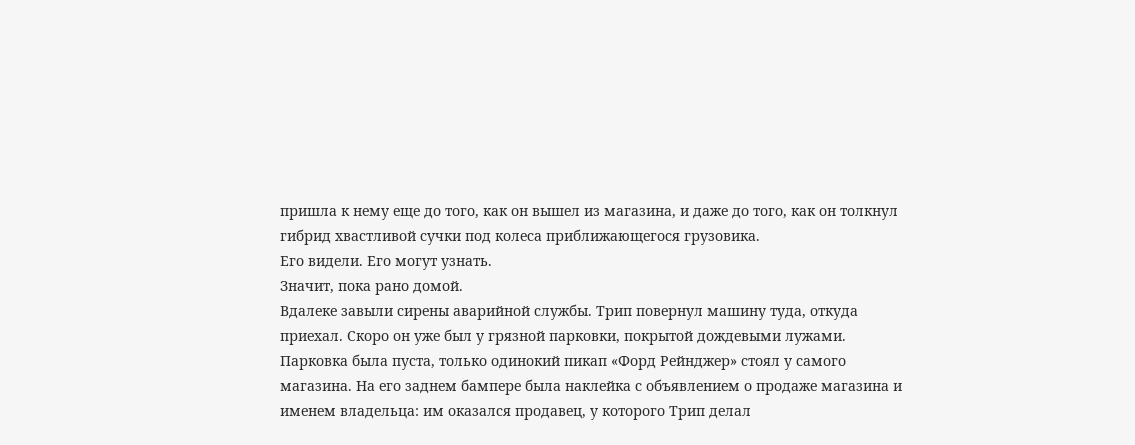пришла к нему еще до того, как он вышел из магазина, и даже до того, как он толкнул гибрид хвастливой сучки под колеса приближающегося грузовика.
Его видели. Его могут узнать.
Значит, пока рано домой.
Вдалеке завыли сирены аварийной службы. Трип повернул машину туда, откуда приехал. Скоро он уже был у грязной парковки, покрытой дождевыми лужами. Парковка была пуста, только одинокий пикап «Форд Рейнджер» стоял у самого магазина. На его заднем бампере была наклейка с объявлением о продаже магазина и именем владельца: им оказался продавец, у которого Трип делал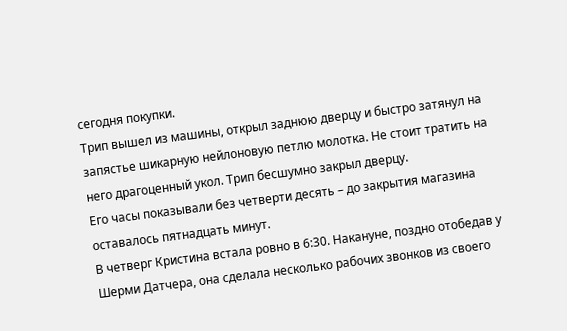сегодня покупки.
Трип вышел из машины, открыл заднюю дверцу и быстро затянул на запястье шикарную нейлоновую петлю молотка. Не стоит тратить на него драгоценный укол. Трип бесшумно закрыл дверцу.
Его часы показывали без четверти десять – до закрытия магазина оставалось пятнадцать минут.
В четверг Кристина встала ровно в 6:30. Накануне, поздно отобедав у Шерми Датчера, она сделала несколько рабочих звонков из своего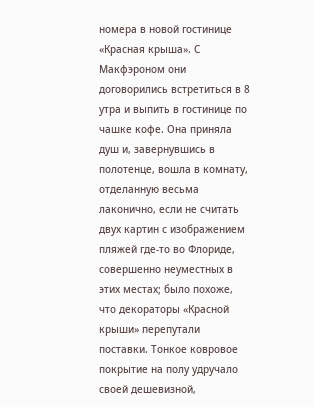номера в новой гостинице «Красная крыша». С Макфэроном они договорились встретиться в 8 утра и выпить в гостинице по чашке кофе. Она приняла душ и, завернувшись в полотенце, вошла в комнату, отделанную весьма лаконично, если не считать двух картин с изображением пляжей где-то во Флориде, совершенно неуместных в этих местах; было похоже, что декораторы «Красной крыши» перепутали поставки. Тонкое ковровое покрытие на полу удручало своей дешевизной,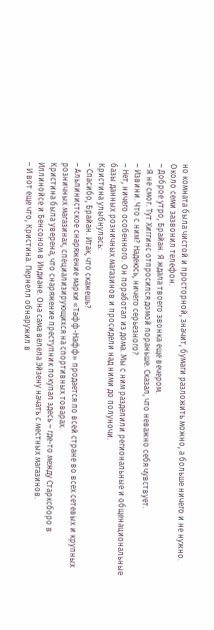но комната была чистой и просторной, значит, бумаги разложить можно, а больше ничего и не нужно.
Около семи зазвонил телефон.
– Доброе утро, Брайан. Я ждала твоего звонка еще вечером.
– Я не смог. Тут Хиггинс отпросился домой пораньше. Сказал, что неважно себя чувствует.
– Извини. Что с ним? Надеюсь, ничего серьезного?
– Нет, ничего особенного. Он поработал из дома. Мы с ним разделили региональные и общенациональные базы данных розничных магазинов и просидели над ними до полуночи.
Кристина улыбнулась:
– Спасибо, Брайан. Итак, что скажешь?
– Альпинистское снаряжение марки «Тафф-Нафф» продается по всей стране во всех сетевых и крупных розничных магазинах, специализирующихся на спортивных товарах.
Кристина была уверена, что снаряжение преступник покупал здесь – где-то между Старксборо в Иллинойсе и Бенсоном в Индиане. Она сама велела Эйзену начать с местных магазинов.
– И вот еще что, Кристина. Пернелл обнаружил в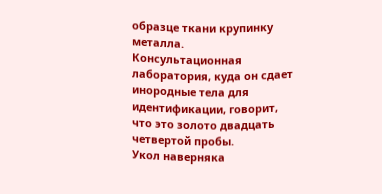образце ткани крупинку металла. Консультационная лаборатория, куда он сдает инородные тела для идентификации, говорит, что это золото двадцать четвертой пробы.
Укол наверняка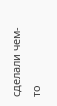сделали чем-то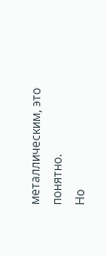металлическим, это понятно.
Но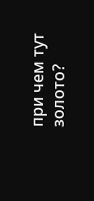при чем тут золото?